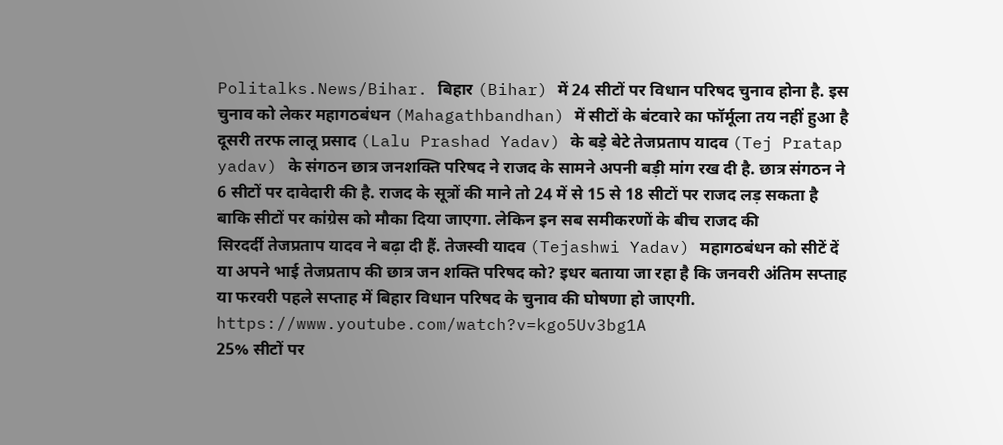Politalks.News/Bihar. बिहार (Bihar) में 24 सीटों पर विधान परिषद चुनाव होना है. इस चुनाव को लेकर महागठबंधन (Mahagathbandhan) में सीटों के बंटवारे का फॉर्मूला तय नहीं हुआ है दूसरी तरफ लालू प्रसाद (Lalu Prashad Yadav) के बड़े बेटे तेजप्रताप यादव (Tej Pratap yadav) के संगठन छात्र जनशक्ति परिषद ने राजद के सामने अपनी बड़ी मांग रख दी है. छात्र संगठन ने 6 सीटों पर दावेदारी की है. राजद के सूत्रों की माने तो 24 में से 15 से 18 सीटों पर राजद लड़ सकता है बाकि सीटों पर कांग्रेस को मौका दिया जाएगा. लेकिन इन सब समीकरणों के बीच राजद की
सिरदर्दी तेजप्रताप यादव ने बढ़ा दी हैं. तेजस्वी यादव (Tejashwi Yadav) महागठबंधन को सीटें दें या अपने भाई तेजप्रताप की छात्र जन शक्ति परिषद को? इधर बताया जा रहा है कि जनवरी अंतिम सप्ताह या फरवरी पहले सप्ताह में बिहार विधान परिषद के चुनाव की घोषणा हो जाएगी.
https://www.youtube.com/watch?v=kgo5Uv3bg1A
25% सीटों पर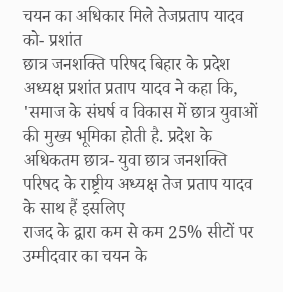चयन का अधिकार मिले तेजप्रताप यादव को- प्रशांत
छात्र जनशक्ति परिषद बिहार के प्रदेश अध्यक्ष प्रशांत प्रताप यादव ने कहा कि, 'समाज के संघर्ष व विकास में छात्र युवाओं की मुख्य भूमिका होती है. प्रदेश के अधिकतम छात्र- युवा छात्र जनशक्ति परिषद के राष्ट्रीय अध्यक्ष तेज प्रताप यादव के साथ हैं इसलिए
राजद के द्वारा कम से कम 25% सीटों पर उम्मीदवार का चयन के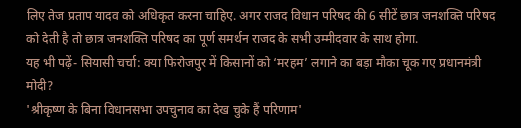लिए तेज प्रताप यादव को अधिकृत करना चाहिए. अगर राजद विधान परिषद की 6 सीटें छात्र जनशक्ति परिषद को देती है तो छात्र जनशक्ति परिषद का पूर्ण समर्थन राजद के सभी उम्मीदवार के साथ होगा.
यह भी पढ़ें- सियासी चर्चा: क्या फिरोजपुर में किसानों को ‘मरहम’ लगाने का बड़ा मौका चूक गए प्रधानमंत्री मोदी?
'श्रीकृष्ण के बिना विधानसभा उपचुनाव का देख चुके हैं परिणाम'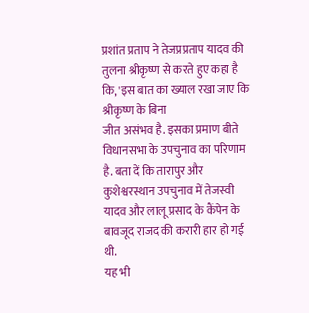प्रशांत प्रताप ने तेजप्रप्रताप यादव की तुलना श्रीकृष्ण से करते हुए कहा है कि, 'इस बात का ख्याल रखा जाए कि श्रीकृष्ण के बिना
जीत असंभव है. इसका प्रमाण बीते विधानसभा के उपचुनाव का परिणाम है. बता दें कि तारापुर और कुशेश्वरस्थान उपचुनाव में तेजस्वी यादव और लालू प्रसाद के कैंपेन के बावजूद राजद की करारी हार हो गई थी.
यह भी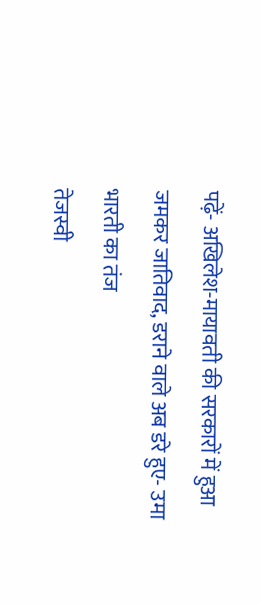पढ़ें- अखिलेश-मायावती की सरकारों में हुआ जमकर जातिवाद, डराने वाले अब डरे हुए- उमा भारती का तंज
तेजस्वी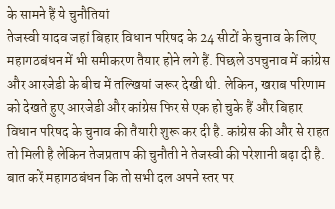के सामने हैं ये चुनौतियां
तेजस्वी यादव जहां बिहार विधान परिषद के 24 सीटों के चुनाव के लिए महागठबंधन में भी समीकरण तैयार होने लगे हैं. पिछले उपचुनाव में कांग्रेस और आरजेडी के बीच में तल्खियां जरूर देखी थी. लेकिन, खराब परिणाम को देखते हुए आरजेडी और कांग्रेस फिर से एक हो चुके हैं और बिहार विधान परिषद के चुनाव की तैयारी शुरू कर दी है. कांग्रेस की और से राहत तो मिली है लेकिन तेजप्रताप की चुनौती ने तेजस्वी की परेशानी बढ़ा दी है. बात करें महागठबंधन कि तो सभी दल अपने स्तर पर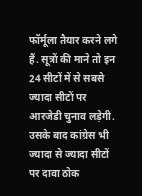फॉर्मूला तैयार करने लगे हैं. सूत्रों की माने तो इन 24 सीटों में से सबसे ज्यादा सीटों पर आरजेडी चुनाव लड़ेगी. उसके बाद कांग्रेस भी ज्यादा से ज्यादा सीटों पर दावा ठोक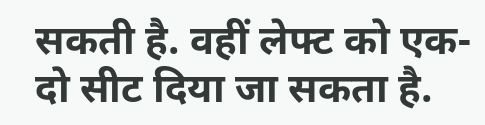सकती है. वहीं लेफ्ट को एक-दो सीट दिया जा सकता है.